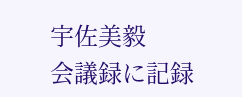宇佐美毅
会議録に記録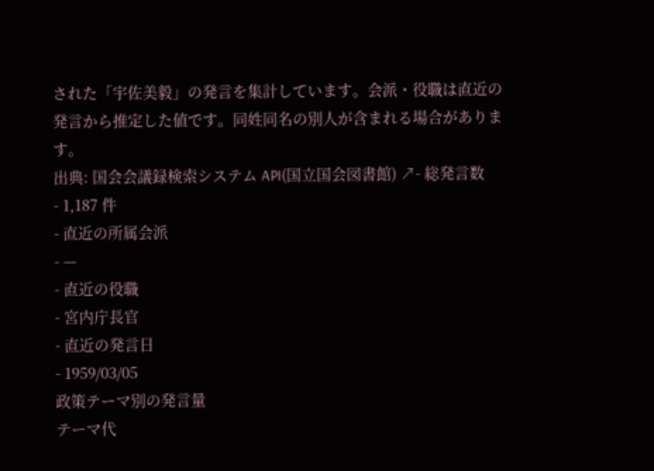された「宇佐美毅」の発言を集計しています。会派・役職は直近の発言から推定した値です。同姓同名の別人が含まれる場合があります。
出典: 国会会議録検索システム API(国立国会図書館) ↗- 総発言数
- 1,187 件
- 直近の所属会派
- —
- 直近の役職
- 宮内庁長官
- 直近の発言日
- 1959/03/05
政策テーマ別の発言量
テーマ代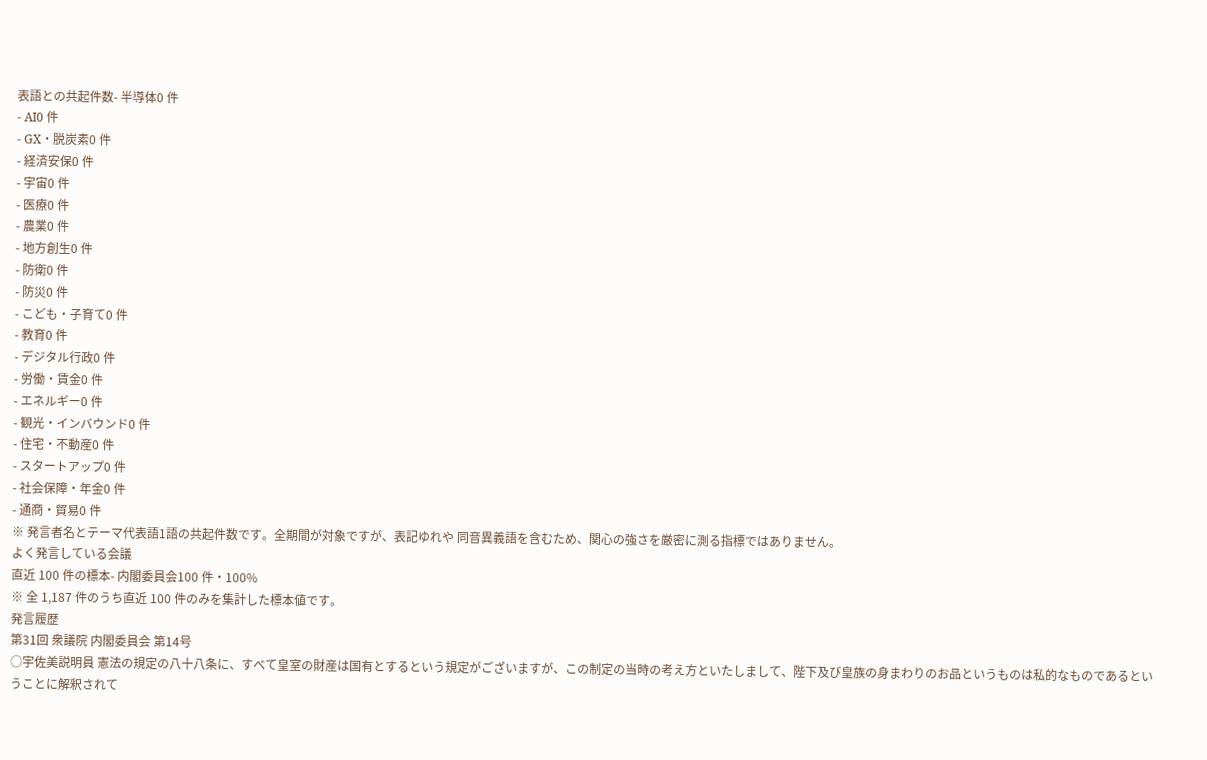表語との共起件数- 半導体0 件
- AI0 件
- GX・脱炭素0 件
- 経済安保0 件
- 宇宙0 件
- 医療0 件
- 農業0 件
- 地方創生0 件
- 防衛0 件
- 防災0 件
- こども・子育て0 件
- 教育0 件
- デジタル行政0 件
- 労働・賃金0 件
- エネルギー0 件
- 観光・インバウンド0 件
- 住宅・不動産0 件
- スタートアップ0 件
- 社会保障・年金0 件
- 通商・貿易0 件
※ 発言者名とテーマ代表語1語の共起件数です。全期間が対象ですが、表記ゆれや 同音異義語を含むため、関心の強さを厳密に測る指標ではありません。
よく発言している会議
直近 100 件の標本- 内閣委員会100 件・100%
※ 全 1,187 件のうち直近 100 件のみを集計した標本値です。
発言履歴
第31回 衆議院 内閣委員会 第14号
○宇佐美説明員 憲法の規定の八十八条に、すべて皇室の財産は国有とするという規定がございますが、この制定の当時の考え方といたしまして、陛下及び皇族の身まわりのお品というものは私的なものであるということに解釈されて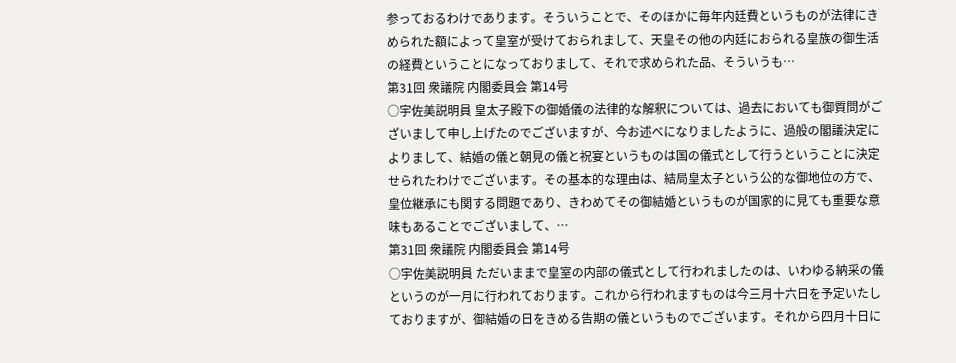参っておるわけであります。そういうことで、そのほかに毎年内廷費というものが法律にきめられた額によって皇室が受けておられまして、天皇その他の内廷におられる皇族の御生活の経費ということになっておりまして、それで求められた品、そういうも…
第31回 衆議院 内閣委員会 第14号
○宇佐美説明員 皇太子殿下の御婚儀の法律的な解釈については、過去においても御質問がございまして申し上げたのでございますが、今お述べになりましたように、過般の閣議決定によりまして、結婚の儀と朝見の儀と祝宴というものは国の儀式として行うということに決定せられたわけでございます。その基本的な理由は、結局皇太子という公的な御地位の方で、皇位継承にも関する問題であり、きわめてその御結婚というものが国家的に見ても重要な意味もあることでございまして、…
第31回 衆議院 内閣委員会 第14号
○宇佐美説明員 ただいままで皇室の内部の儀式として行われましたのは、いわゆる納采の儀というのが一月に行われております。これから行われますものは今三月十六日を予定いたしておりますが、御結婚の日をきめる告期の儀というものでございます。それから四月十日に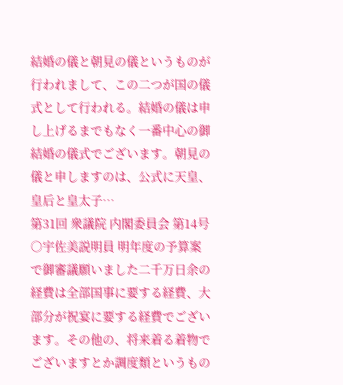結婚の儀と朝見の儀というものが行われまして、この二つが国の儀式として行われる。結婚の儀は申し上げるまでもなく一番中心の御結婚の儀式でございます。朝見の儀と申しますのは、公式に天皇、皇后と皇太子…
第31回 衆議院 内閣委員会 第14号
○宇佐美説明員 明年度の予算案で御審議願いました二千万日余の経費は全部国事に要する経費、大部分が祝宴に要する経費でございます。その他の、将来着る着物でございますとか調度類というもの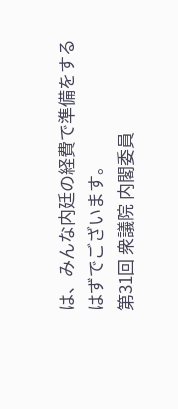は、みんな内廷の経費で準備をするはずでございます。
第31回 衆議院 内閣委員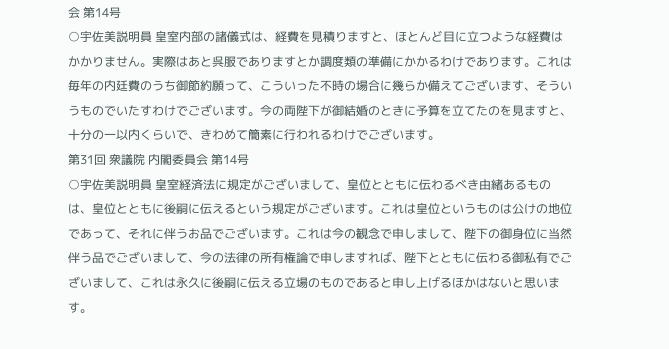会 第14号
○宇佐美説明員 皇室内部の諸儀式は、経費を見積りますと、ほとんど目に立つような経費はかかりません。実際はあと呉服でありますとか調度類の準備にかかるわけであります。これは毎年の内廷費のうち御節約願って、こういった不時の場合に幾らか備えてございます、そういうものでいたすわけでございます。今の両陛下が御結婚のときに予算を立てたのを見ますと、十分の一以内くらいで、きわめて簡素に行われるわけでございます。
第31回 衆議院 内閣委員会 第14号
○宇佐美説明員 皇室経済法に規定がございまして、皇位とともに伝わるべき由緒あるものは、皇位とともに後嗣に伝えるという規定がございます。これは皇位というものは公けの地位であって、それに伴うお品でございます。これは今の観念で申しまして、陛下の御身位に当然伴う品でございまして、今の法律の所有権論で申しますれば、陛下とともに伝わる御私有でございまして、これは永久に後嗣に伝える立場のものであると申し上げるほかはないと思います。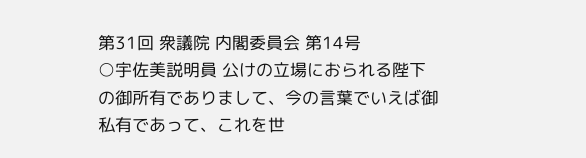第31回 衆議院 内閣委員会 第14号
○宇佐美説明員 公けの立場におられる陛下の御所有でありまして、今の言葉でいえば御私有であって、これを世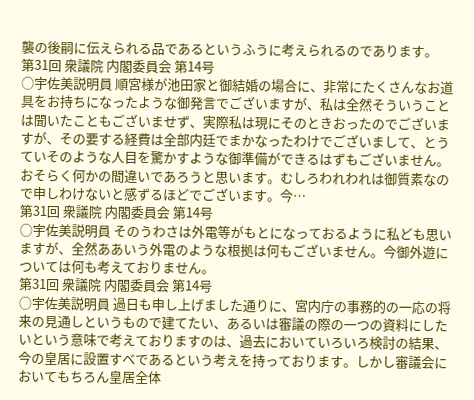襲の後嗣に伝えられる品であるというふうに考えられるのであります。
第31回 衆議院 内閣委員会 第14号
○宇佐美説明員 順宮様が池田家と御結婚の場合に、非常にたくさんなお道具をお持ちになったような御発言でございますが、私は全然そういうことは聞いたこともございませず、実際私は現にそのときおったのでございますが、その要する経費は全部内廷でまかなったわけでございまして、とうていそのような人目を驚かすような御準備ができるはずもございません。おそらく何かの間違いであろうと思います。むしろわれわれは御質素なので申しわけないと感ずるほどでございます。今…
第31回 衆議院 内閣委員会 第14号
○宇佐美説明員 そのうわさは外電等がもとになっておるように私ども思いますが、全然ああいう外電のような根拠は何もございません。今御外遊については何も考えておりません。
第31回 衆議院 内閣委員会 第14号
○宇佐美説明員 過日も申し上げました通りに、宮内庁の事務的の一応の将来の見通しというもので建てたい、あるいは審議の際の一つの資料にしたいという意味で考えておりますのは、過去においていろいろ検討の結果、今の皇居に設置すべであるという考えを持っております。しかし審議会においてもちろん皇居全体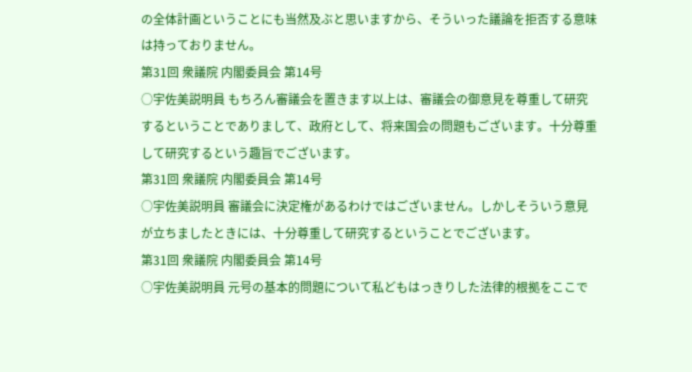の全体計画ということにも当然及ぶと思いますから、そういった議論を拒否する意味は持っておりません。
第31回 衆議院 内閣委員会 第14号
○宇佐美説明員 もちろん審議会を置きます以上は、審議会の御意見を尊重して研究するということでありまして、政府として、将来国会の問題もございます。十分尊重して研究するという趣旨でございます。
第31回 衆議院 内閣委員会 第14号
○宇佐美説明員 審議会に決定権があるわけではございません。しかしそういう意見が立ちましたときには、十分尊重して研究するということでございます。
第31回 衆議院 内閣委員会 第14号
○宇佐美説明員 元号の基本的問題について私どもはっきりした法律的根拠をここで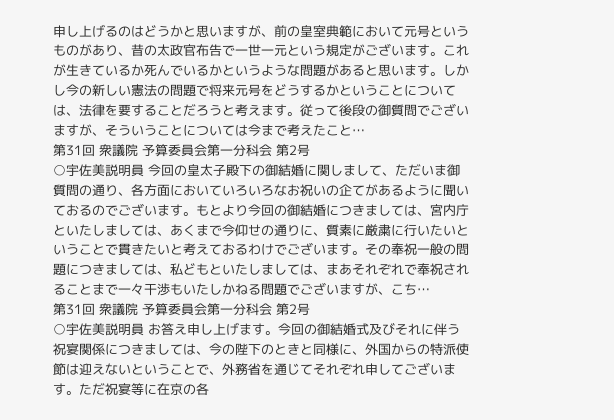申し上げるのはどうかと思いますが、前の皇室典範において元号というものがあり、昔の太政官布告で一世一元という規定がございます。これが生きているか死んでいるかというような問題があると思います。しかし今の新しい憲法の問題で将来元号をどうするかということについては、法律を要することだろうと考えます。従って後段の御質問でございますが、そういうことについては今まで考えたこと…
第31回 衆議院 予算委員会第一分科会 第2号
○宇佐美説明員 今回の皇太子殿下の御結婚に関しまして、ただいま御質問の通り、各方面においていろいろなお祝いの企てがあるように聞いておるのでございます。もとより今回の御結婚につきましては、宮内庁といたしましては、あくまで今仰せの通りに、質素に厳粛に行いたいということで貫きたいと考えておるわけでございます。その奉祝一般の問題につきましては、私どもといたしましては、まあそれぞれで奉祝されることまで一々干渉もいたしかねる問題でございますが、こち…
第31回 衆議院 予算委員会第一分科会 第2号
○宇佐美説明員 お答え申し上げます。今回の御結婚式及びそれに伴う祝宴関係につきましては、今の陛下のときと同様に、外国からの特派使節は迎えないということで、外務省を通じてそれぞれ申してございます。ただ祝宴等に在京の各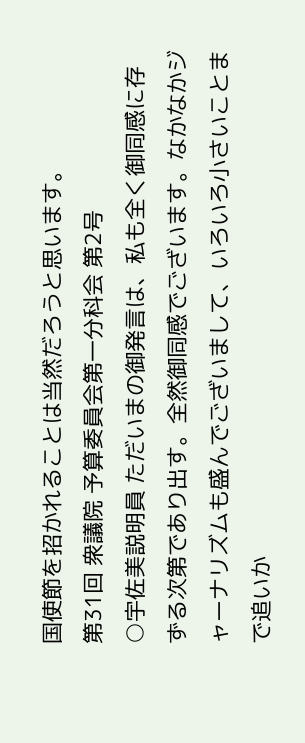国使節を招かれることは当然だろうと思います。
第31回 衆議院 予算委員会第一分科会 第2号
○宇佐美説明員 ただいまの御発言は、私も全く御同感に存ずる次第であり出す。全然御同感でございます。なかなかジャーナリズムも盛んでございまして、いろいろ小さいことまで追いか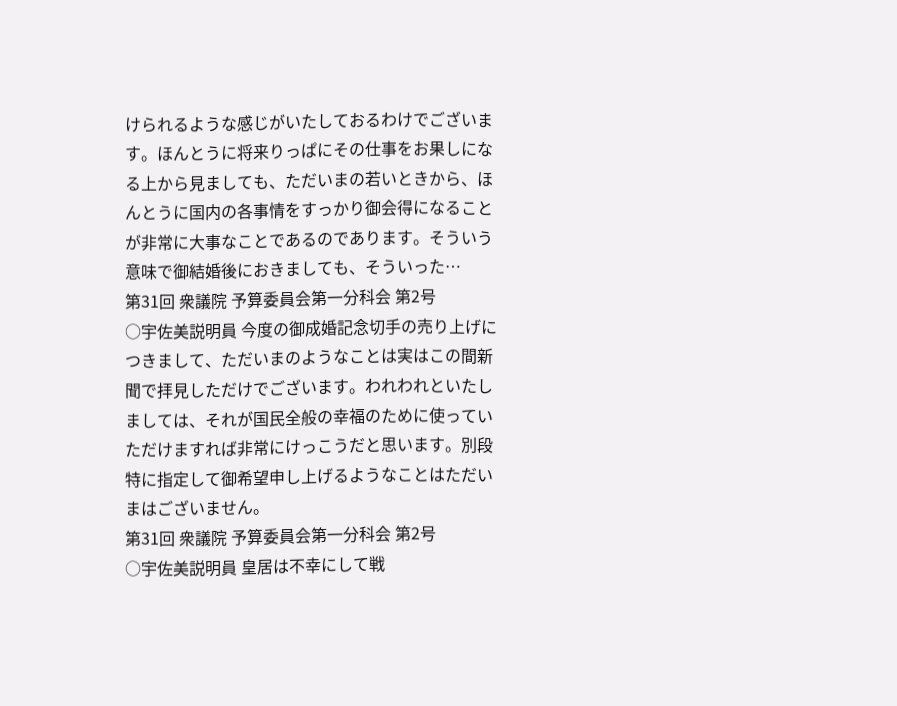けられるような感じがいたしておるわけでございます。ほんとうに将来りっぱにその仕事をお果しになる上から見ましても、ただいまの若いときから、ほんとうに国内の各事情をすっかり御会得になることが非常に大事なことであるのであります。そういう意味で御結婚後におきましても、そういった…
第31回 衆議院 予算委員会第一分科会 第2号
○宇佐美説明員 今度の御成婚記念切手の売り上げにつきまして、ただいまのようなことは実はこの間新聞で拝見しただけでございます。われわれといたしましては、それが国民全般の幸福のために使っていただけますれば非常にけっこうだと思います。別段特に指定して御希望申し上げるようなことはただいまはございません。
第31回 衆議院 予算委員会第一分科会 第2号
○宇佐美説明員 皇居は不幸にして戦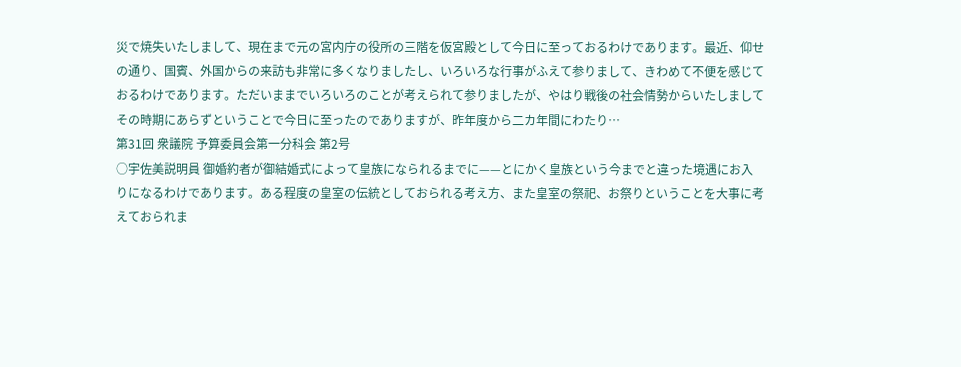災で焼失いたしまして、現在まで元の宮内庁の役所の三階を仮宮殿として今日に至っておるわけであります。最近、仰せの通り、国賓、外国からの来訪も非常に多くなりましたし、いろいろな行事がふえて参りまして、きわめて不便を感じておるわけであります。ただいままでいろいろのことが考えられて参りましたが、やはり戦後の社会情勢からいたしましてその時期にあらずということで今日に至ったのでありますが、昨年度から二カ年間にわたり…
第31回 衆議院 予算委員会第一分科会 第2号
○宇佐美説明員 御婚約者が御結婚式によって皇族になられるまでに——とにかく皇族という今までと違った境遇にお入りになるわけであります。ある程度の皇室の伝統としておられる考え方、また皇室の祭祀、お祭りということを大事に考えておられま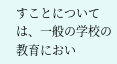すことについては、一般の学校の教育におい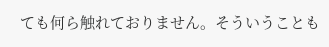ても何ら触れておりません。そういうことも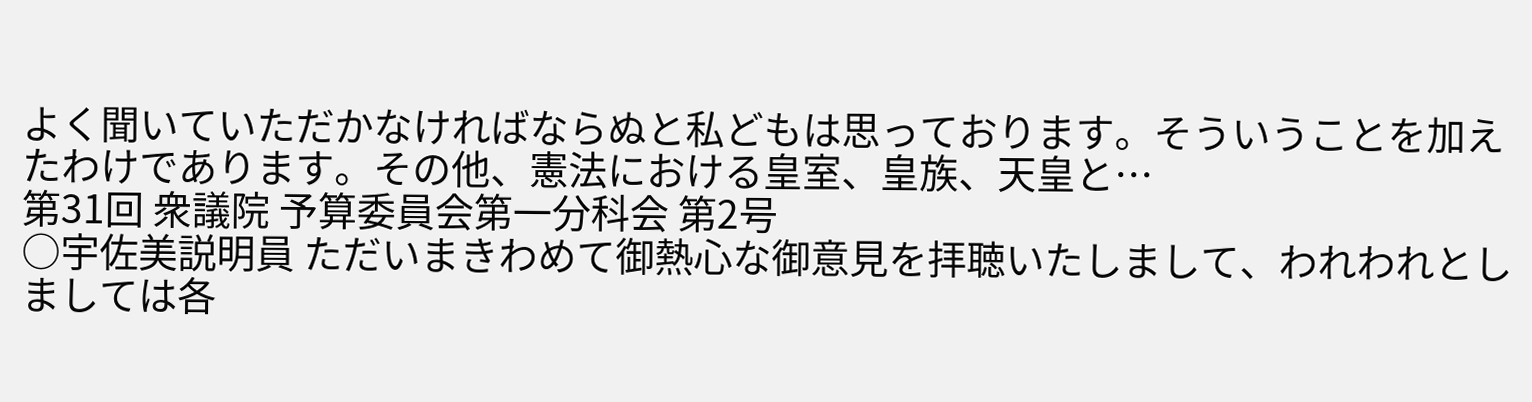よく聞いていただかなければならぬと私どもは思っております。そういうことを加えたわけであります。その他、憲法における皇室、皇族、天皇と…
第31回 衆議院 予算委員会第一分科会 第2号
○宇佐美説明員 ただいまきわめて御熱心な御意見を拝聴いたしまして、われわれとしましては各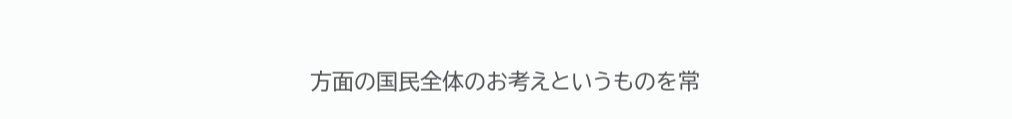方面の国民全体のお考えというものを常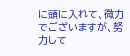に頭に入れて、微力でございますが、努力して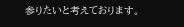参りたいと考えております。